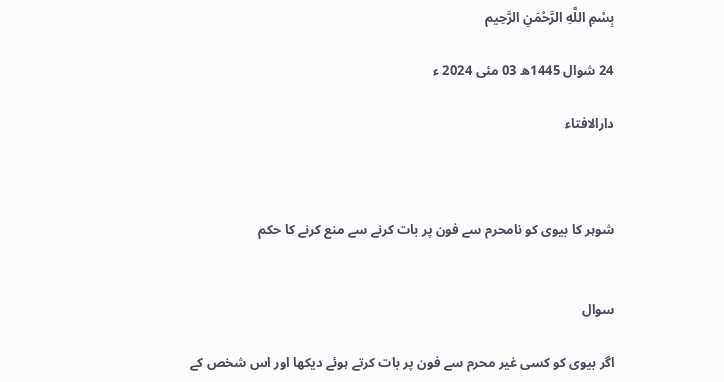بِسْمِ اللَّهِ الرَّحْمَنِ الرَّحِيم

24 شوال 1445ھ 03 مئی 2024 ء

دارالافتاء



شوہر کا بیوی کو نامحرم سے فون پر بات کرنے سے منع کرنے کا حکم


سوال

اگر بیوی کو کسی غیر محرم سے فون پر بات کرتے ہوئے دیکھا اور اس شخص کے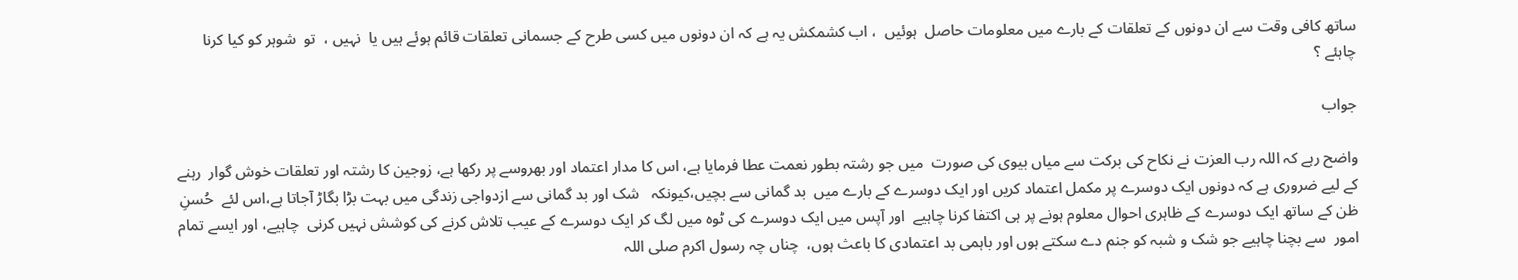ساتھ کافی وقت سے ان دونوں کے تعلقات کے بارے میں معلومات حاصل  ہوئیں  ، اب کشمکش یہ ہے کہ ان دونوں میں کسی طرح کے جسمانی تعلقات قائم ہوئے ہیں یا  نہیں ،  تو  شوہر کو کیا کرنا چاہئے ؟

جواب

واضح رہے کہ اللہ رب العزت نے نکاح کی برکت سے میاں بیوی کی صورت  میں جو رشتہ بطور نعمت عطا فرمایا ہے، اس کا مدار اعتماد اور بھروسے پر رکھا ہے، زوجین کا رشتہ اور تعلقات خوش گوار  رہنے کے لیے ضروری ہے کہ دونوں ایک دوسرے پر مکمل اعتماد کریں اور ایک دوسرے کے بارے میں  بد گمانی سے بچیں،کیونکہ   شک اور بد گمانی سے ازدواجی زندگی میں بہت بڑا بگاڑ آجاتا ہے،اس لئے  حُسنِ ظن کے ساتھ ایک دوسرے کے ظاہری احوال معلوم ہونے پر ہی اکتفا کرنا چاہیے  اور آپس میں ایک دوسرے کی ٹوہ میں لگ کر ایک دوسرے کے عیب تلاش کرنے کی کوشش نہیں کرنی  چاہیے، اور ایسے تمام امور  سے بچنا چاہیے جو شک و شبہ کو جنم دے سکتے ہوں اور باہمی بد اعتمادی کا باعث ہوں،  چناں چہ رسول اکرم صلی اللہ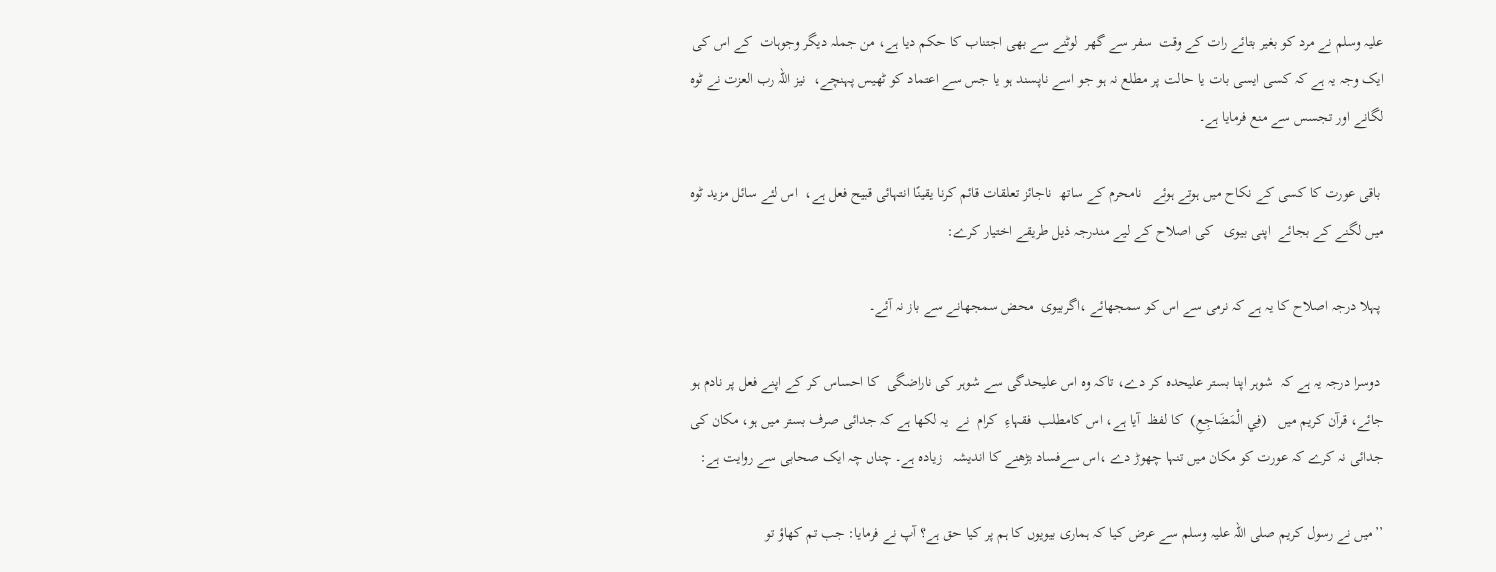علیہ وسلم نے مرد کو بغیر بتائے رات کے وقت  سفر سے گھر  لوٹنے سے بھی اجتناب کا حکم دیا ہے، من جملہ دیگر وجوہات  کے اس کی ایک وجہ یہ ہے کہ کسی ایسی بات یا حالت پر مطلع نہ ہو جو اسے ناپسند ہو یا جس سے اعتماد کو ٹھیس پہنچے،  نیز اللہ رب العزت نے ٹوہ  لگانے اور تجسس سے منع فرمایا ہے۔

 باقی عورت کا کسی کے نکاح میں ہوتے ہوئے   نامحرم کے ساتھ  ناجائز تعلقات قائم کرنا یقینًا انتہائی قبیح فعل ہے،  اس لئے سائل مزید ٹوہ میں لگنے کے بجائے  اپنی بیوی   کی اصلاح کے لیے مندرجہ ذیل طریقے اختیار کرے:

 پہلا درجہ اصلاح کا یہ ہے کہ نرمی سے اس کو سمجھائے ،اگربیوی  محض سمجھانے سے باز نہ آئے۔

 دوسرا درجہ یہ ہے کہ  شوہر اپنا بستر علیحدہ کر دے، تاکہ وہ اس علیحدگی سے شوہر کی ناراضگی  کا احساس کر کے اپنے فعل پر نادم ہو جائے، قرآن کریم میں   (فِي الْمَضَاجِعِ)  کا لفظ  آیا ہے، اس کامطلب  فقہاءِ  کرام  نے  یہ لکھا ہے کہ جدائی صرف بستر میں ہو، مکان کی جدائی نہ کرے کہ عورت کو مکان میں تنہا چھوڑ دے ،اس سےفساد بڑھنے کا اندیشہ   زیادہ ہے۔ چناں چہ ایک صحابی سے روایت ہے:

’’میں نے رسول کریم صلی اللہ علیہ وسلم سے عرض کیا کہ ہماری بیویوں کا ہم پر کیا حق ہے؟ آپ نے فرمایا: جب تم کھاؤ تو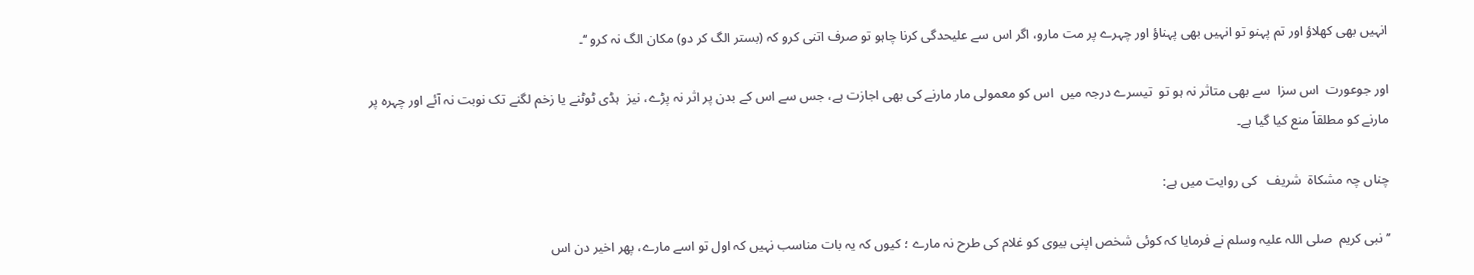انہیں بھی کھلاؤ اور تم پہنو تو انہیں بھی پہناؤ اور چہرے پر مت مارو، اگر اس سے علیحدگی کرنا چاہو تو صرف اتنی کرو کہ (بستر الگ کر دو) مکان الگ نہ کرو ‘‘۔

اور جوعورت  اس سزا  سے بھی متاثر نہ ہو تو  تیسرے درجہ میں  اس کو معمولی مار مارنے کی بھی اجازت ہے، جس سے اس کے بدن پر اثر نہ پڑے، نیز  ہڈی ٹوٹنے یا زخم لگنے تک نوبت نہ آئے اور چہرہ پر مارنے کو مطلقاً منع کیا گیا ہے۔

چناں چہ مشکاۃ  شریف   کی روایت میں ہے:

’’ نبی کریم  صلی اللہ علیہ وسلم نے فرمایا کہ کوئی شخص اپنی بیوی کو غلام کی طرح نہ مارے ؛ کیوں کہ یہ بات مناسب نہیں کہ اول تو اسے مارے، پھر اخیر دن اس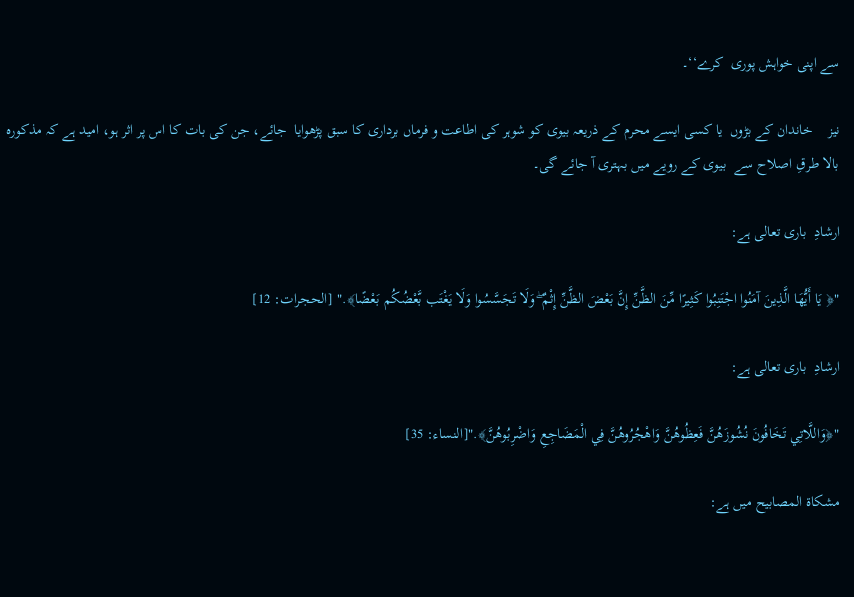سے اپنی خواہش پوری  کرے‘‘۔

نیز    خاندان کے بڑوں  یا کسی ایسے محرم کے ذریعہ بیوی کو شوہر کی اطاعت و فرماں برداری کا سبق پڑھوایا  جائے، جن کی بات کا اس پر اثر ہو، امید ہے کہ مذکورہ بالا طرقِ اصلاح سے  بیوی کے رویے میں بہتری آ جائے گی۔

ارشادِ  باری تعالی ہے:

"﴿ يَا أَيُّهَا الَّذِينَ آمَنُوا اجْتَنِبُوا كَثِيرًا مِّنَ الظَّنِّ إِنَّ بَعْضَ الظَّنِّ إِثْمٌ ۖ وَلَا تَجَسَّسُوا وَلَا يَغْتَب بَّعْضُكُم بَعْضًا﴾." [الحجرات: 12]

ارشادِ  باری تعالی ہے:

"﴿وَاللَّاتِي تَخَافُونَ نُشُوزَهُنَّ فَعِظُوهُنَّ وَاهْجُرُوهُنَّ فِي الْمَضَاجِعِ وَاضْرِبُوهُنَّ﴾."[النساء: 35]

مشكاة المصابيح میں ہے: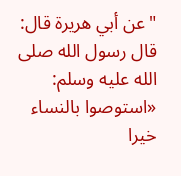"عن أبي هريرة قال: قال رسول الله صلى الله عليه وسلم: «استوصوا بالنساء خيرا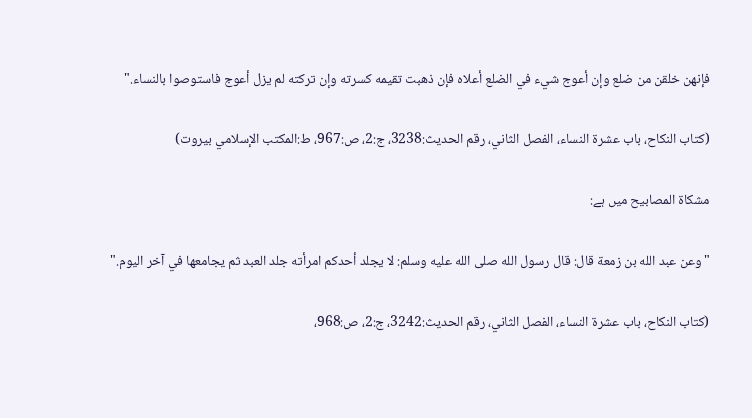فإنهن خلقن من ضلع وإن أعوج شيء في الضلع أعلاه فإن ذهبت تقيمه كسرته وإن تركته لم يزل أعوج فاستوصوا بالنساء."

(كتاب النكاح، باب عشرة النساء،‌‌ الفصل الثاني، رقم الحديث:3238، ج:2، ص:967، ط:المكتب الإسلامي بيروت)

مشكاة المصابيح میں ہے:

"وعن عبد الله بن زمعة قال: قال رسول الله صلى الله عليه وسلم: لا يجلد أحدكم امرأته جلد العبد ثم يجامعها في آخر اليوم."

(كتاب النكاح، باب عشرة النساء،‌‌ الفصل الثاني، رقم الحديث:3242، ج:2، ص:968،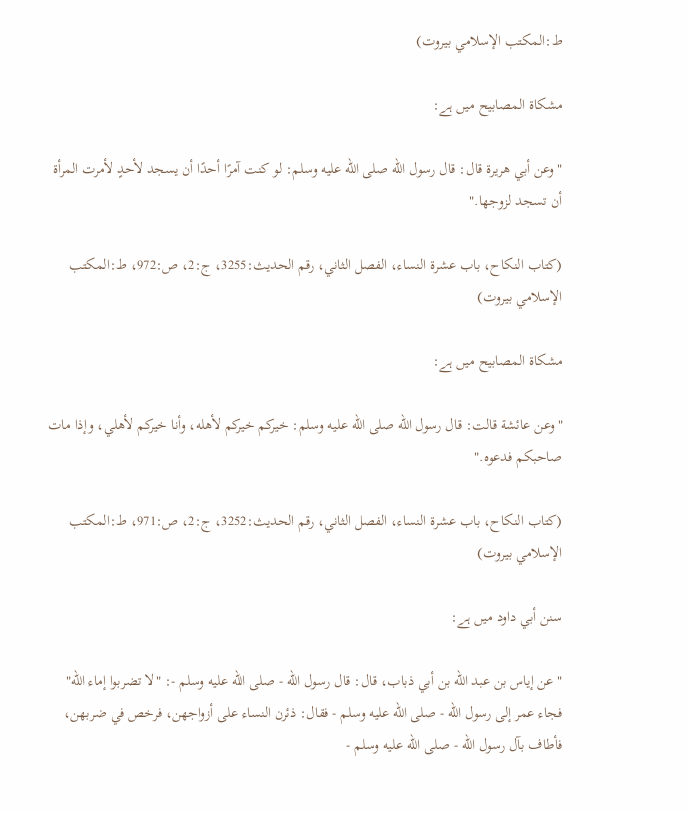ط:المكتب الإسلامي بيروت)

مشكاة المصابيح میں ہے:

"وعن أبي هريرة قال: قال رسول الله صلى الله عليه وسلم: لو كنت آمرًا أحدًا أن يسجد لأحدٍ لأمرت المرأة أن تسجد لزوجها."

(كتاب النكاح، باب عشرة النساء،‌‌ الفصل الثاني، رقم الحديث:3255، ج:2، ص:972، ط:المكتب الإسلامي بيروت)

مشكاة المصابيح میں ہے:

"وعن عائشة قالت: قال رسول الله صلى الله عليه وسلم: خيركم خيركم لأهله، وأنا خيركم لأهلي، وإذا مات صاحبكم فدعوه."

(كتاب النكاح، باب عشرة النساء،‌‌ الفصل الثاني، رقم الحديث:3252، ج:2، ص:971، ط:المكتب الإسلامي بيروت)

سنن أبي داود میں ہے:

"عن إياس بن عبد الله بن أبي ذباب، قال: قال رسول الله - صلى الله عليه وسلم -: "لا ‌تضربوا ‌إماء ‌الله" فجاء عمر إلى رسول الله - صلى الله عليه وسلم - فقال: ذئرن النساء على أزواجهن، فرخص في ضربهن، فأطاف بآل رسول الله - صلى الله عليه وسلم -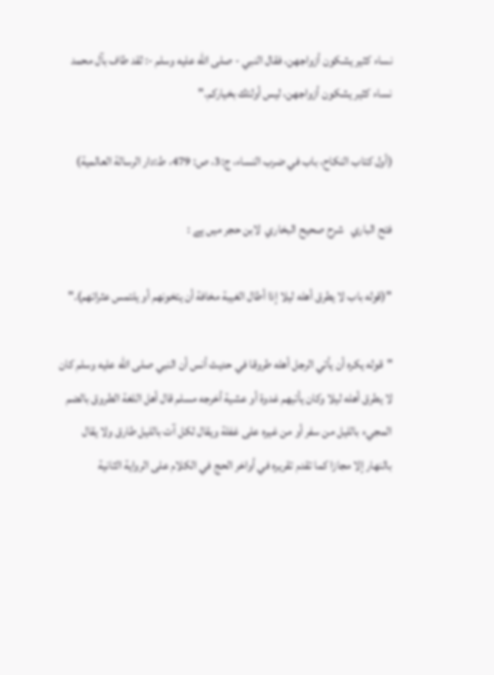نساء كثير يشكون أزواجهن، فقال النبي - صلى الله عليه وسلم -: لقد طاف بآل محمد نساء كثير يشكون أزواجهن، ليس أولئك بخياركم."

(أول كتاب النكاح، باب في ضرب النساء، ج:3، ص: 479، ط:دار الرسالة العالمية)

فتح الباري   شرح صحیح البخاري  لابن حجر میں ہے :

"(قوله باب لا يطرق أهله ليلا إذا أطال الغيبة مخافة أن يتخونهم أو يلتمس عثراتهم)."

"قوله يكره أن يأتي الرجل أهله طروقا في حديث أنس أن النبي صلى الله عليه وسلم كان لا يطرق أهله ليلا وكان يأتيهم غدوة أو عشية أخرجه مسلم قال أهل اللغة الطروق بالضم المجيء بالليل من سفر أو من غيره على غفلة ويقال لكل آت بالليل طارق ولا يقال بالنهار إلا مجازا كما تقدم تقريره في أواخر الحج في الكلام على الرواية الثانية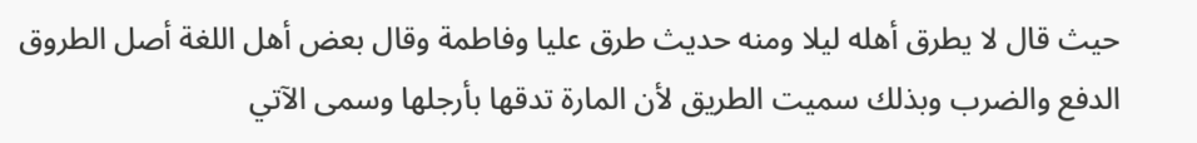حيث قال لا يطرق أهله ليلا ومنه حديث طرق عليا وفاطمة وقال بعض أهل اللغة أصل الطروق الدفع والضرب وبذلك سميت الطريق لأن المارة تدقها بأرجلها وسمى الآتي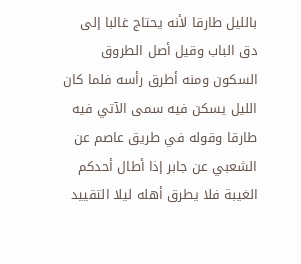بالليل طارقا لأنه يحتاج غالبا إلى دق الباب وقيل أصل الطروق السكون ومنه أطرق رأسه فلما كان الليل يسكن فيه سمى الآتي فيه طارقا وقوله في طريق عاصم عن الشعبي عن جابر إذا أطال أحدكم الغيبة فلا يطرق أهله ليلا التقييد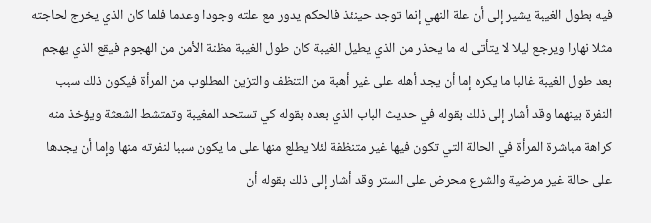فيه بطول الغيبة يشير إلى أن علة النهي إنما توجد حينئذ فالحكم يدور مع علته وجودا وعدما فلما كان الذي يخرج لحاجته مثلا نهارا ويرجع ليلا لا يتأتى له ما يحذر من الذي يطيل الغيبة كان طول الغيبة مظنة الأمن من الهجوم فيقع الذي يهجم بعد طول الغيبة غالبا ما يكره إما أن يجد أهله على غير أهبة من التنظف والتزين المطلوب من المرأة فيكون ذلك سبب النفرة بينهما وقد أشار إلى ذلك بقوله في حديث الباب الذي بعده بقوله كي تستحد المغيبة وتمتشط الشعثة ويؤخذ منه كراهة مباشرة المرأة في الحالة التي تكون فيها غير متنظفة لئلا يطلع منها على ما يكون سببا لنفرته منها وإما أن يجدها على حالة غير مرضية والشرع محرض على الستر وقد أشار إلى ذلك بقوله أن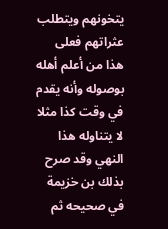يتخونهم ويتطلب عثراتهم فعلى هذا من أعلم أهله بوصوله وأنه يقدم في وقت كذا مثلا لا يتناوله هذا النهي وقد صرح بذلك بن خزيمة في صحيحه ثم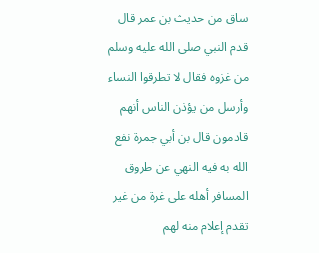ساق من حديث بن عمر قال قدم النبي صلى الله عليه وسلم من غزوه فقال لا تطرقوا النساء وأرسل من يؤذن الناس أنهم قادمون قال بن أبي جمرة نفع الله به فيه النهي عن طروق المسافر أهله على غرة من غير تقدم إعلام منه لهم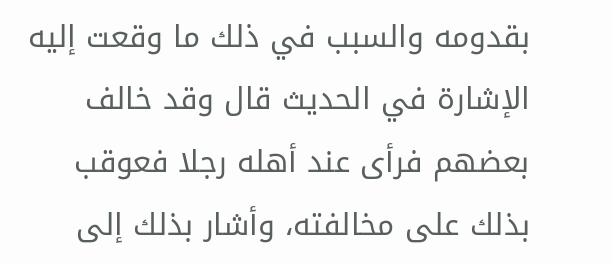بقدومه والسبب في ذلك ما وقعت إليه الإشارة في الحديث قال وقد خالف بعضهم فرأى عند أهله رجلا فعوقب بذلك على مخالفته، وأشار بذلك إلى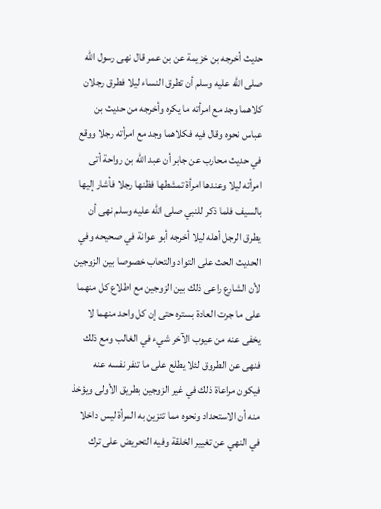حديث أخرجه بن خزيمة عن بن عمر قال نهى رسول الله صلى الله عليه وسلم أن تطرق النساء ليلا فطرق رجلان كلاهما وجد مع امرأته ما يكره وأخرجه من حديث بن عباس نحوه وقال فيه فكلاهما وجد مع امرأته رجلا ووقع في حديث محارب عن جابر أن عبد الله بن رواحة أتى امرأته ليلا وعندها امرأة تمشطها فظنها رجلا فأشار إليها بالسيف فلما ذكر للنبي صلى الله عليه وسلم نهى أن يطرق الرجل أهله ليلا أخرجه أبو عوانة في صحيحه وفي الحديث الحث على التواد والتحاب خصوصا بين الزوجين لأن الشارع راعى ذلك بين الزوجين مع اطلاع كل منهما على ما جرت العادة بستره حتى إن كل واحد منهما لا يخفى عنه من عيوب الآخر شيء في الغالب ومع ذلك فنهى عن الطروق لئلا يطلع على ما تنفر نفسه عنه فيكون مراعاة ذلك في غير الزوجين بطريق الأولى ويؤخذ منه أن الاستحداد ونحوه مما تتزين به المرأة ليس داخلا في النهي عن تغيير الخلقة وفيه التحريض على ترك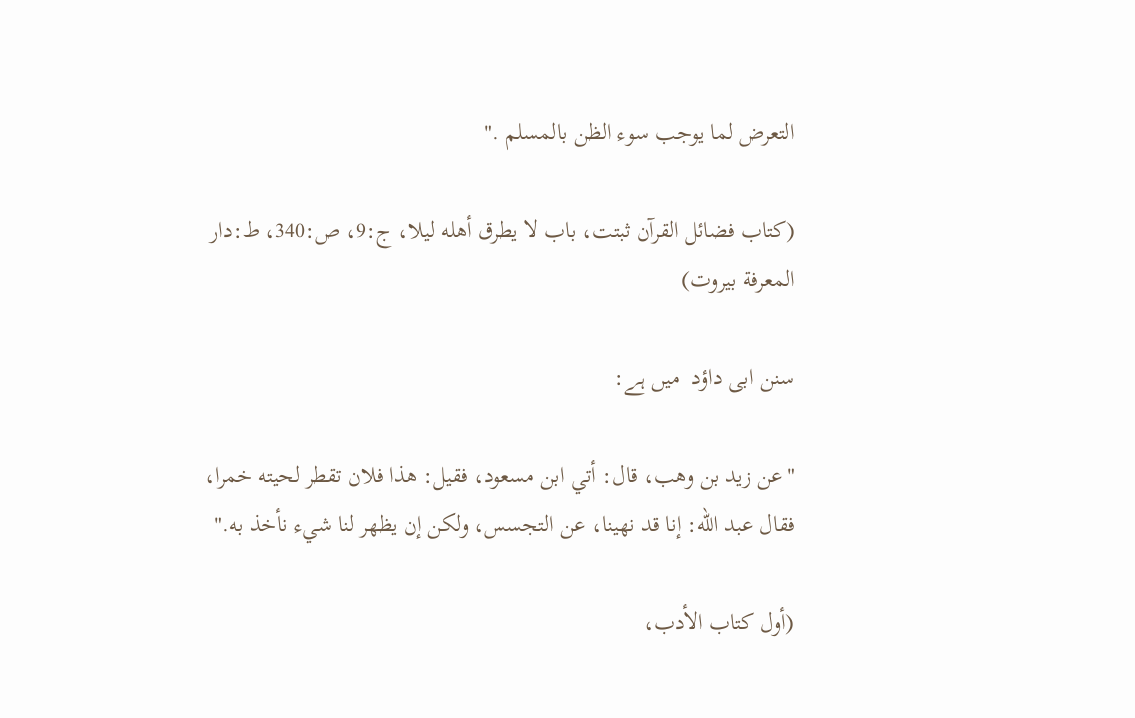التعرض لما يوجب سوء الظن بالمسلم ."

(كتاب فضائل القرآن ثبتت، باب لا يطرق أهله ليلا، ج:9، ص:340، ط:دار المعرفة بيروت)

سنن ابی داؤد  میں ہے:

"عن زيد بن وهب، قال: أتي ابن مسعود، فقيل: هذا فلان تقطر لحيته خمرا، فقال عبد الله: إنا قد نهينا، عن التجسس، ولكن إن يظهر لنا شيء نأخذ به."

(أول كتاب الأدب،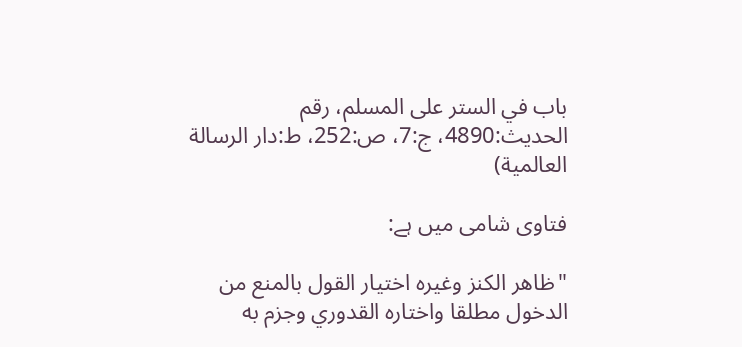باب في الستر على المسلم، رقم الحديث:4890، ج:7، ص:252، ط:دار الرسالة العالمية)

فتاوی شامی میں ہے:

"ظاهر الكنز وغيره اختيار القول بالمنع من الدخول مطلقا واختاره القدوري وجزم به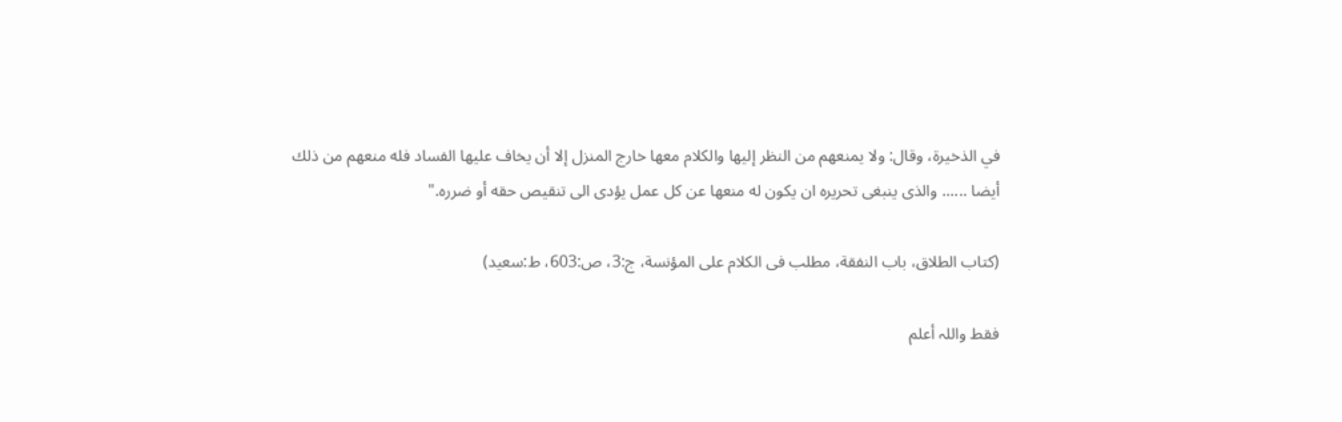في الذخيرة، وقال: ولا يمنعهم من النظر إليها والكلام معها خارج المنزل إلا أن يخاف عليها الفساد فله منعهم من ذلك أيضا ...... والذی ینبغی تحریرہ ان یکون له منعها عن کل عمل یؤدی الی تنقیص حقه أو ضرره."

(کتاب الطلاق، باب النفقة، مطلب فی الکلام علی المؤنسة، ج:3، ص:603، ط:سعید)

فقط واللہ أعلم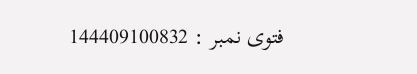فتوی نمبر : 144409100832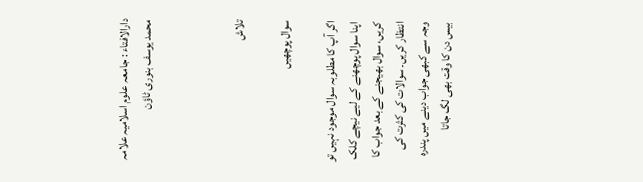دارالافتاء : جامعہ علوم اسلامیہ علامہ محمد یوسف بنوری ٹاؤن



تلاش

سوال پوچھیں

اگر آپ کا مطلوبہ سوال موجود نہیں تو اپنا سوال پوچھنے کے لیے نیچے کلک کریں، سوال بھیجنے کے بعد جواب کا انتظار کریں۔ سوالات کی کثرت کی وجہ سے کبھی جواب دینے میں پندرہ بیس دن کا وقت بھی لگ جاتا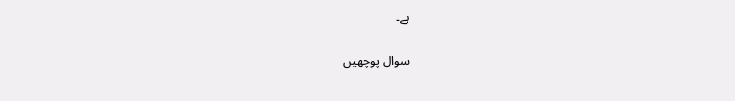ہے۔

سوال پوچھیں